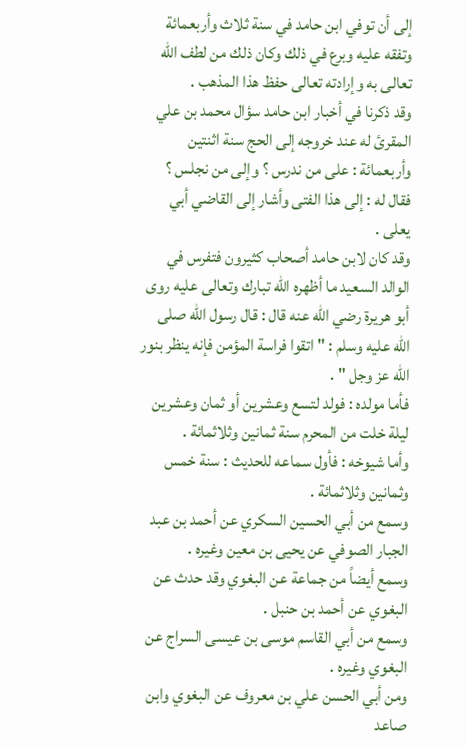إلى أن توفي ابن حامد في سنة ثلاث وأربعمائة وتفقه عليه وبرع في ذلك وكان ذلك من لطف الله تعالى به وإرادته تعالى حفظ هذا المذهب .
وقد ذكرنا في أخبار ابن حامد سؤال محمد بن علي المقرئ له عند خروجه إلى الحج سنة اثنتين وأربعمائة : على من ندرس ؟ وإلى من نجلس ؟ فقال له : إلى هذا الفتى وأشار إلى القاضي أبي يعلى .
وقد كان لابن حامد أصحاب كثيرون فتفرس في الوالد السعيد ما أظهره الله تبارك وتعالى عليه روى أبو هريرة رضي الله عنه قال : قال رسول الله صلى الله عليه وسلم : " اتقوا فراسة المؤمن فإنه ينظر بنور الله عز وجل " .
فأما مولده : فولد لتسع وعشرين أو ثمان وعشرين ليلة خلت من المحرم سنة ثمانين وثلاثمائة .
وأما شيوخه : فأول سماعه للحديث : سنة خمس وثمانين وثلاثمائة .
وسمع من أبي الحسين السكري عن أحمد بن عبد الجبار الصوفي عن يحيى بن معين وغيره .
وسمع أيضاً من جماعة عن البغوي وقد حدث عن البغوي عن أحمد بن حنبل .
وسمع من أبي القاسم موسى بن عيسى السراج عن البغوي وغيره .
ومن أبي الحسن علي بن معروف عن البغوي وابن صاعد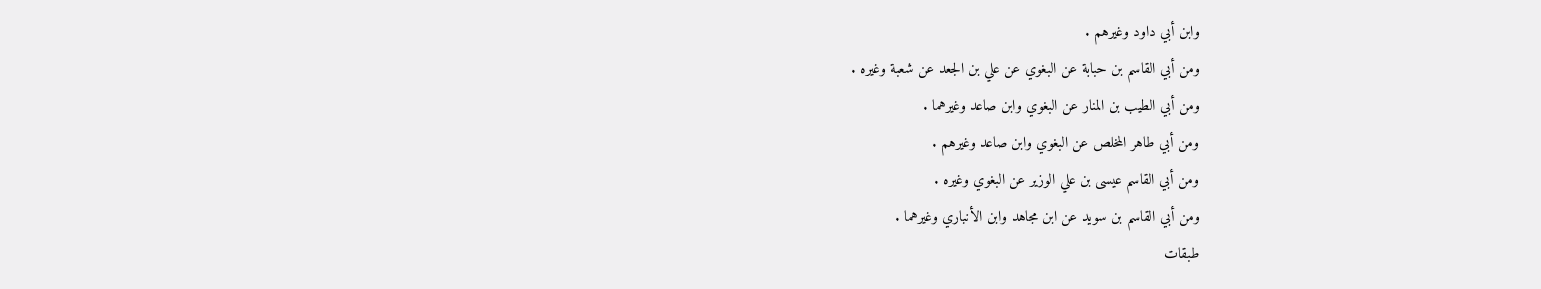وابن أبي داود وغيرهم .
ومن أبي القاسم بن حبابة عن البغوي عن علي بن الجعد عن شعبة وغيره .
ومن أبي الطيب بن المنار عن البغوي وابن صاعد وغيرهما .
ومن أبي طاهر المخلص عن البغوي وابن صاعد وغيرهم .
ومن أبي القاسم عيسى بن علي الوزير عن البغوي وغيره .
ومن أبي القاسم بن سويد عن ابن مجاهد وابن الأنباري وغيرهما .
طبقات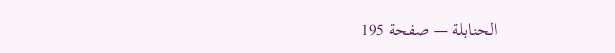الحنابلة — صفحة 195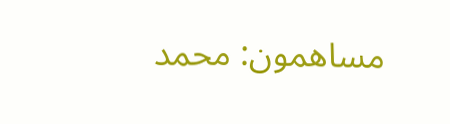مساهمون: محمد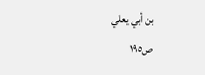بن أبي يعلي
ص١٩٥